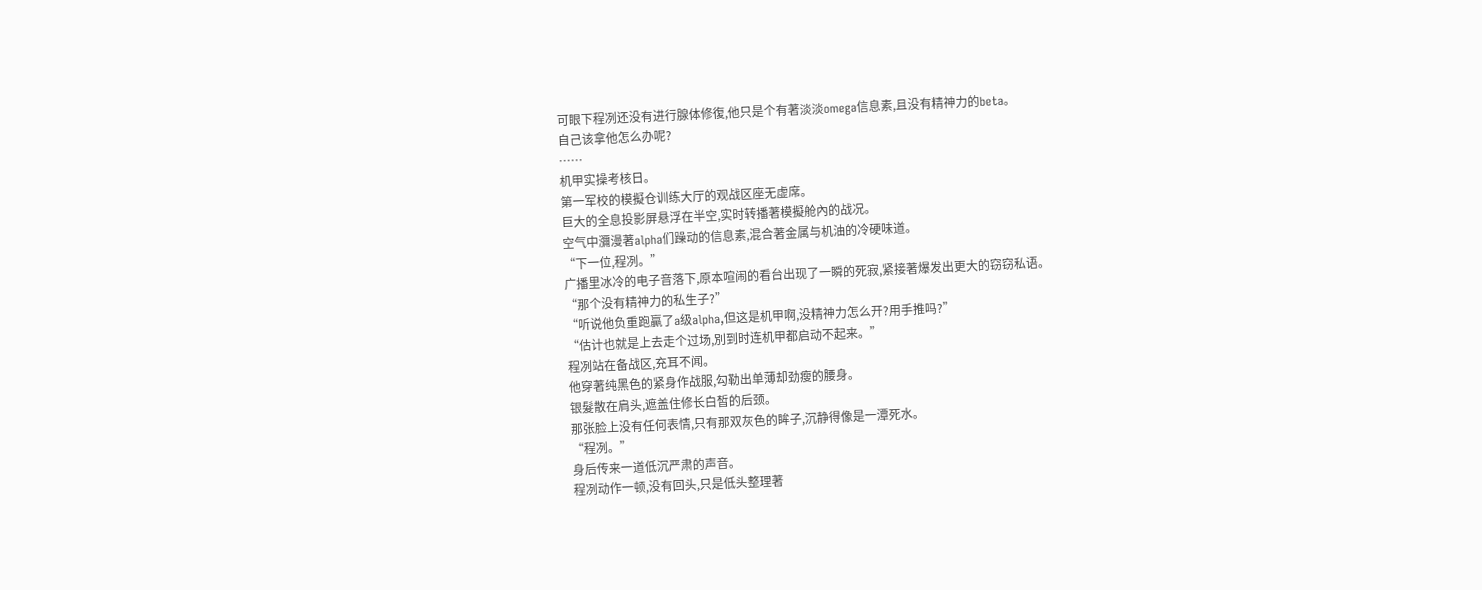可眼下程冽还没有进行腺体修復,他只是个有著淡淡omega信息素,且没有精神力的beta。
自己该拿他怎么办呢?
……
机甲实操考核日。
第一军校的模擬仓训练大厅的观战区座无虚席。
巨大的全息投影屏悬浮在半空,实时转播著模擬舱內的战况。
空气中瀰漫著alpha们躁动的信息素,混合著金属与机油的冷硬味道。
“下一位,程冽。”
广播里冰冷的电子音落下,原本喧闹的看台出现了一瞬的死寂,紧接著爆发出更大的窃窃私语。
“那个没有精神力的私生子?”
“听说他负重跑贏了a级alpha,但这是机甲啊,没精神力怎么开?用手推吗?”
“估计也就是上去走个过场,別到时连机甲都启动不起来。”
程冽站在备战区,充耳不闻。
他穿著纯黑色的紧身作战服,勾勒出单薄却劲瘦的腰身。
银髮散在肩头,遮盖住修长白皙的后颈。
那张脸上没有任何表情,只有那双灰色的眸子,沉静得像是一潭死水。
“程冽。”
身后传来一道低沉严肃的声音。
程冽动作一顿,没有回头,只是低头整理著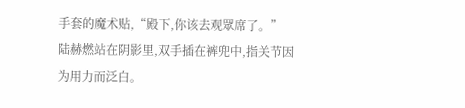手套的魔术贴,“殿下,你该去观眾席了。”
陆赫燃站在阴影里,双手插在裤兜中,指关节因为用力而泛白。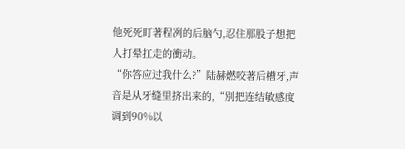他死死盯著程冽的后脑勺,忍住那股子想把人打晕扛走的衝动。
“你答应过我什么?”陆赫燃咬著后槽牙,声音是从牙缝里挤出来的,“別把连结敏感度调到90%以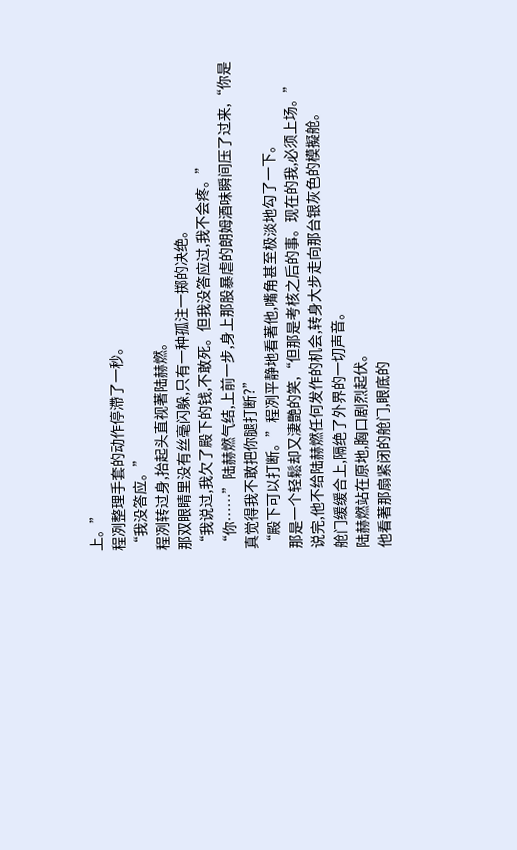上。”
程冽整理手套的动作停滯了一秒。
“我没答应。”
程冽转过身,抬起头直视著陆赫燃。
那双眼睛里没有丝毫闪躲,只有一种孤注一掷的决绝。
“我说过,我欠了殿下的钱,不敢死。但我没答应过,我不会疼。”
“你……”陆赫燃气结,上前一步,身上那股暴虐的朗姆酒味瞬间压了过来,“你是真觉得我不敢把你腿打断?”
“殿下可以打断。”程冽平静地看著他,嘴角甚至极淡地勾了一下。
那是一个轻鬆却又淒艷的笑,“但那是考核之后的事。现在的我,必须上场。”
说完,他不给陆赫燃任何发作的机会,转身大步走向那台银灰色的模擬舱。
舱门缓缓合上,隔绝了外界的一切声音。
陆赫燃站在原地,胸口剧烈起伏。
他看著那扇紧闭的舱门,眼底的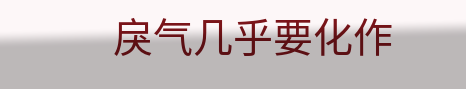戾气几乎要化作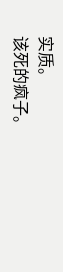实质。
该死的疯子。